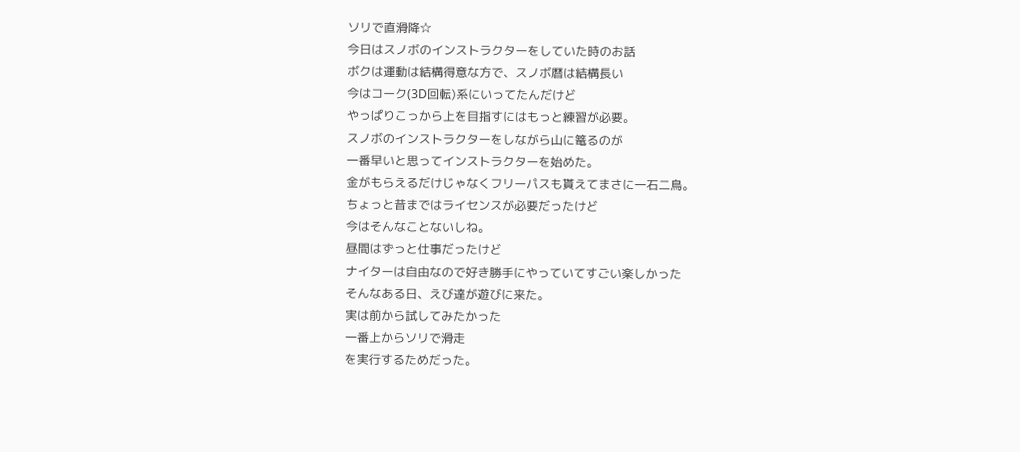ソリで直滑降☆
今日はスノボのインストラクターをしていた時のお話
ボクは運動は結構得意な方で、スノボ暦は結構長い
今はコーク(3D回転)系にいってたんだけど
やっぱりこっから上を目指すにはもっと練習が必要。
スノボのインストラクターをしながら山に篭るのが
一番早いと思ってインストラクターを始めた。
金がもらえるだけじゃなくフリーパスも貰えてまさに一石二鳥。
ちょっと昔まではライセンスが必要だったけど
今はそんなことないしね。
昼間はずっと仕事だったけど
ナイターは自由なので好き勝手にやっていてすごい楽しかった
そんなある日、えび達が遊びに来た。
実は前から試してみたかった
一番上からソリで滑走
を実行するためだった。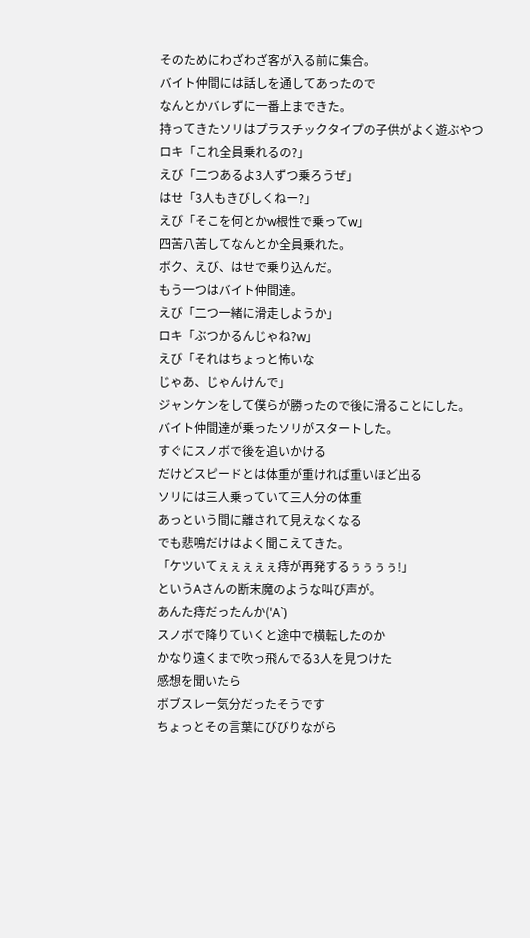そのためにわざわざ客が入る前に集合。
バイト仲間には話しを通してあったので
なんとかバレずに一番上まできた。
持ってきたソリはプラスチックタイプの子供がよく遊ぶやつ
ロキ「これ全員乗れるの?」
えび「二つあるよ3人ずつ乗ろうぜ」
はせ「3人もきびしくねー?」
えび「そこを何とかw根性で乗ってw」
四苦八苦してなんとか全員乗れた。
ボク、えび、はせで乗り込んだ。
もう一つはバイト仲間達。
えび「二つ一緒に滑走しようか」
ロキ「ぶつかるんじゃね?w」
えび「それはちょっと怖いな
じゃあ、じゃんけんで」
ジャンケンをして僕らが勝ったので後に滑ることにした。
バイト仲間達が乗ったソリがスタートした。
すぐにスノボで後を追いかける
だけどスピードとは体重が重ければ重いほど出る
ソリには三人乗っていて三人分の体重
あっという間に離されて見えなくなる
でも悲鳴だけはよく聞こえてきた。
「ケツいてぇぇぇぇぇ痔が再発するぅぅぅぅ!」
というAさんの断末魔のような叫び声が。
あんた痔だったんか('A`)
スノボで降りていくと途中で横転したのか
かなり遠くまで吹っ飛んでる3人を見つけた
感想を聞いたら
ボブスレー気分だったそうです
ちょっとその言葉にびびりながら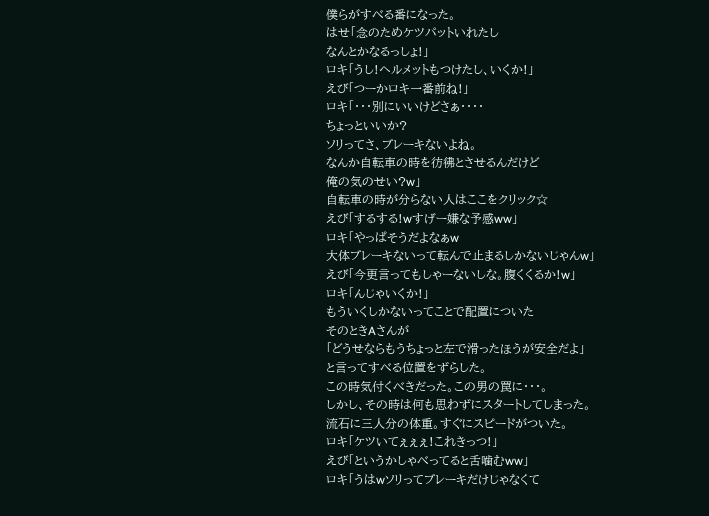僕らがすべる番になった。
はせ「念のためケツパットいれたし
なんとかなるっしょ!」
ロキ「うし!ヘルメットもつけたし、いくか!」
えび「つーかロキ一番前ね!」
ロキ「・・・別にいいけどさぁ・・・・
ちょっといいか?
ソリってさ、ブレーキないよね。
なんか自転車の時を彷彿とさせるんだけど
俺の気のせい?w」
自転車の時が分らない人はここをクリック☆
えび「するする!wすげー嫌な予感ww」
ロキ「やっぱそうだよなぁw
大体ブレーキないって転んで止まるしかないじゃんw」
えび「今更言ってもしゃーないしな。腹くくるか!w」
ロキ「んじゃいくか!」
もういくしかないってことで配置についた
そのときAさんが
「どうせならもうちょっと左で滑ったほうが安全だよ」
と言ってすべる位置をずらした。
この時気付くべきだった。この男の罠に・・・。
しかし、その時は何も思わずにスタートしてしまった。
流石に三人分の体重。すぐにスピードがついた。
ロキ「ケツいてぇぇぇ!これきっつ!」
えび「というかしゃべってると舌噛むww」
ロキ「うはwソリってブレーキだけじゃなくて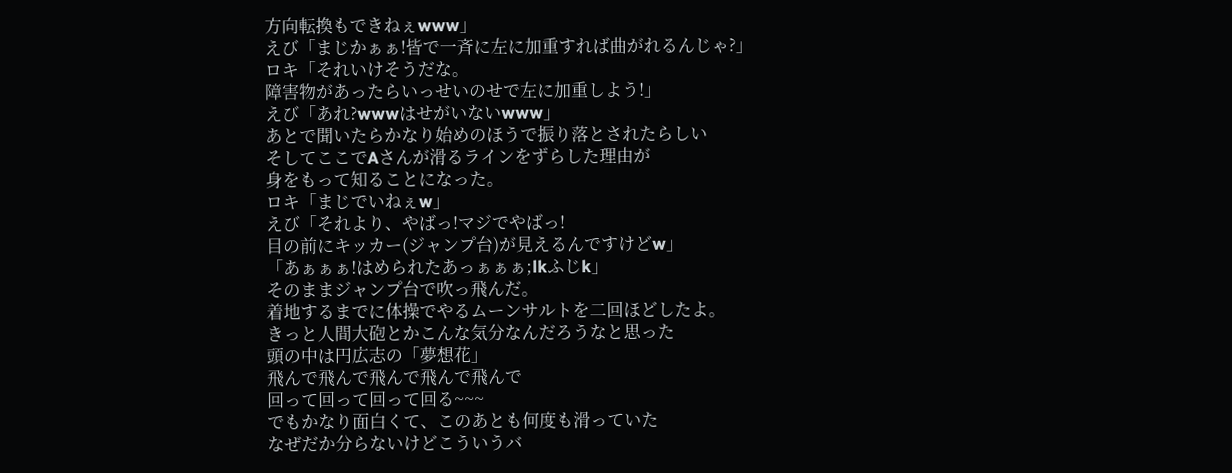方向転換もできねぇwww」
えび「まじかぁぁ!皆で一斉に左に加重すれば曲がれるんじゃ?」
ロキ「それいけそうだな。
障害物があったらいっせいのせで左に加重しよう!」
えび「あれ?wwwはせがいないwww」
あとで聞いたらかなり始めのほうで振り落とされたらしい
そしてここでAさんが滑るラインをずらした理由が
身をもって知ることになった。
ロキ「まじでいねぇw」
えび「それより、やばっ!マジでやばっ!
目の前にキッカー(ジャンプ台)が見えるんですけどw」
「あぁぁぁ!はめられたあっぁぁぁ;lkふじk」
そのままジャンプ台で吹っ飛んだ。
着地するまでに体操でやるムーンサルトを二回ほどしたよ。
きっと人間大砲とかこんな気分なんだろうなと思った
頭の中は円広志の「夢想花」
飛んで飛んで飛んで飛んで飛んで
回って回って回って回る~~~
でもかなり面白くて、このあとも何度も滑っていた
なぜだか分らないけどこういうバ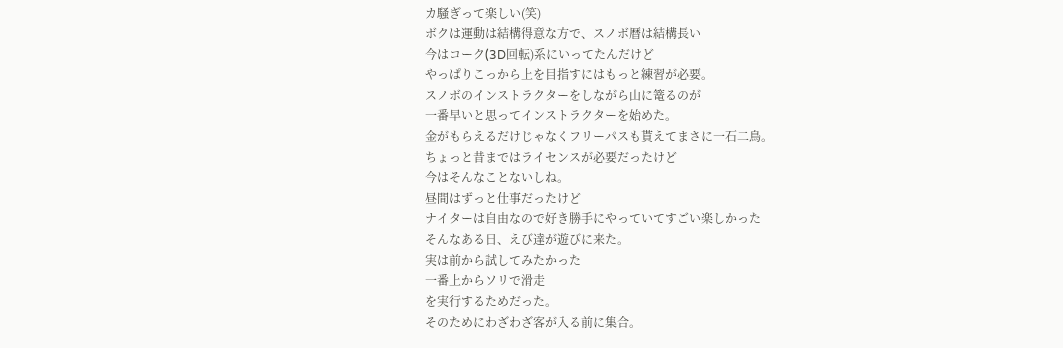カ騒ぎって楽しい(笑)
ボクは運動は結構得意な方で、スノボ暦は結構長い
今はコーク(3D回転)系にいってたんだけど
やっぱりこっから上を目指すにはもっと練習が必要。
スノボのインストラクターをしながら山に篭るのが
一番早いと思ってインストラクターを始めた。
金がもらえるだけじゃなくフリーパスも貰えてまさに一石二鳥。
ちょっと昔まではライセンスが必要だったけど
今はそんなことないしね。
昼間はずっと仕事だったけど
ナイターは自由なので好き勝手にやっていてすごい楽しかった
そんなある日、えび達が遊びに来た。
実は前から試してみたかった
一番上からソリで滑走
を実行するためだった。
そのためにわざわざ客が入る前に集合。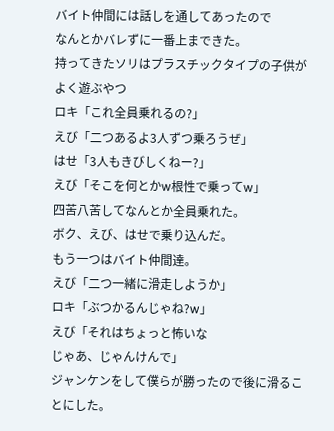バイト仲間には話しを通してあったので
なんとかバレずに一番上まできた。
持ってきたソリはプラスチックタイプの子供がよく遊ぶやつ
ロキ「これ全員乗れるの?」
えび「二つあるよ3人ずつ乗ろうぜ」
はせ「3人もきびしくねー?」
えび「そこを何とかw根性で乗ってw」
四苦八苦してなんとか全員乗れた。
ボク、えび、はせで乗り込んだ。
もう一つはバイト仲間達。
えび「二つ一緒に滑走しようか」
ロキ「ぶつかるんじゃね?w」
えび「それはちょっと怖いな
じゃあ、じゃんけんで」
ジャンケンをして僕らが勝ったので後に滑ることにした。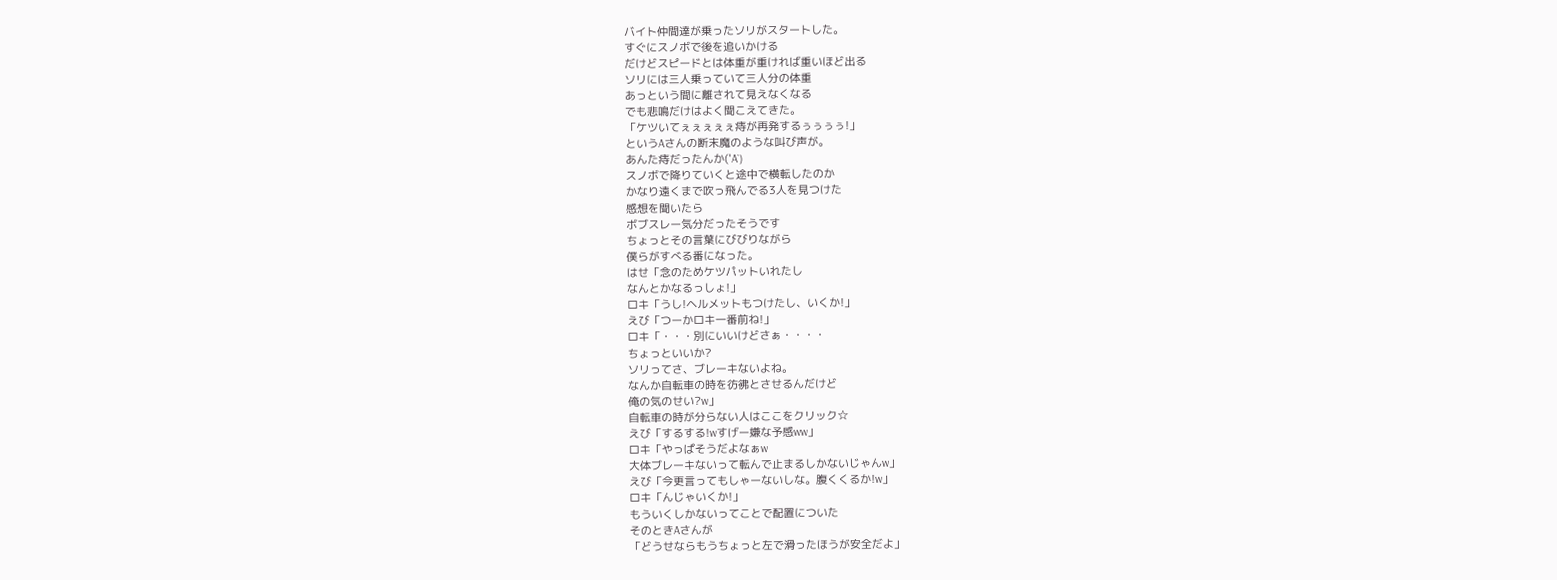バイト仲間達が乗ったソリがスタートした。
すぐにスノボで後を追いかける
だけどスピードとは体重が重ければ重いほど出る
ソリには三人乗っていて三人分の体重
あっという間に離されて見えなくなる
でも悲鳴だけはよく聞こえてきた。
「ケツいてぇぇぇぇぇ痔が再発するぅぅぅぅ!」
というAさんの断末魔のような叫び声が。
あんた痔だったんか('A`)
スノボで降りていくと途中で横転したのか
かなり遠くまで吹っ飛んでる3人を見つけた
感想を聞いたら
ボブスレー気分だったそうです
ちょっとその言葉にびびりながら
僕らがすべる番になった。
はせ「念のためケツパットいれたし
なんとかなるっしょ!」
ロキ「うし!ヘルメットもつけたし、いくか!」
えび「つーかロキ一番前ね!」
ロキ「・・・別にいいけどさぁ・・・・
ちょっといいか?
ソリってさ、ブレーキないよね。
なんか自転車の時を彷彿とさせるんだけど
俺の気のせい?w」
自転車の時が分らない人はここをクリック☆
えび「するする!wすげー嫌な予感ww」
ロキ「やっぱそうだよなぁw
大体ブレーキないって転んで止まるしかないじゃんw」
えび「今更言ってもしゃーないしな。腹くくるか!w」
ロキ「んじゃいくか!」
もういくしかないってことで配置についた
そのときAさんが
「どうせならもうちょっと左で滑ったほうが安全だよ」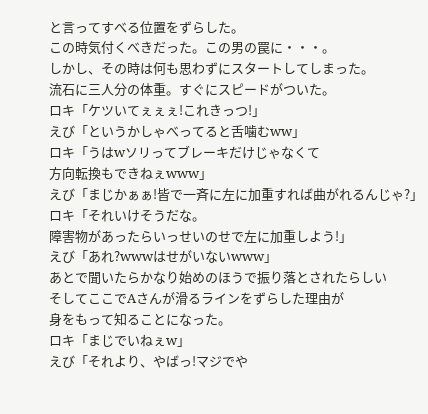と言ってすべる位置をずらした。
この時気付くべきだった。この男の罠に・・・。
しかし、その時は何も思わずにスタートしてしまった。
流石に三人分の体重。すぐにスピードがついた。
ロキ「ケツいてぇぇぇ!これきっつ!」
えび「というかしゃべってると舌噛むww」
ロキ「うはwソリってブレーキだけじゃなくて
方向転換もできねぇwww」
えび「まじかぁぁ!皆で一斉に左に加重すれば曲がれるんじゃ?」
ロキ「それいけそうだな。
障害物があったらいっせいのせで左に加重しよう!」
えび「あれ?wwwはせがいないwww」
あとで聞いたらかなり始めのほうで振り落とされたらしい
そしてここでAさんが滑るラインをずらした理由が
身をもって知ることになった。
ロキ「まじでいねぇw」
えび「それより、やばっ!マジでや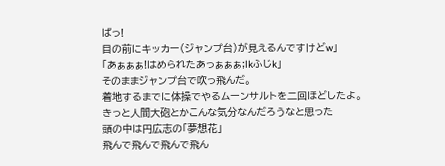ばっ!
目の前にキッカー(ジャンプ台)が見えるんですけどw」
「あぁぁぁ!はめられたあっぁぁぁ;lkふじk」
そのままジャンプ台で吹っ飛んだ。
着地するまでに体操でやるムーンサルトを二回ほどしたよ。
きっと人間大砲とかこんな気分なんだろうなと思った
頭の中は円広志の「夢想花」
飛んで飛んで飛んで飛ん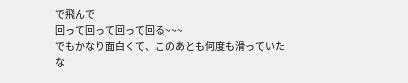で飛んで
回って回って回って回る~~~
でもかなり面白くて、このあとも何度も滑っていた
な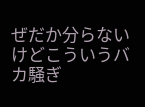ぜだか分らないけどこういうバカ騒ぎ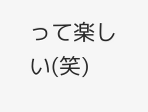って楽しい(笑)